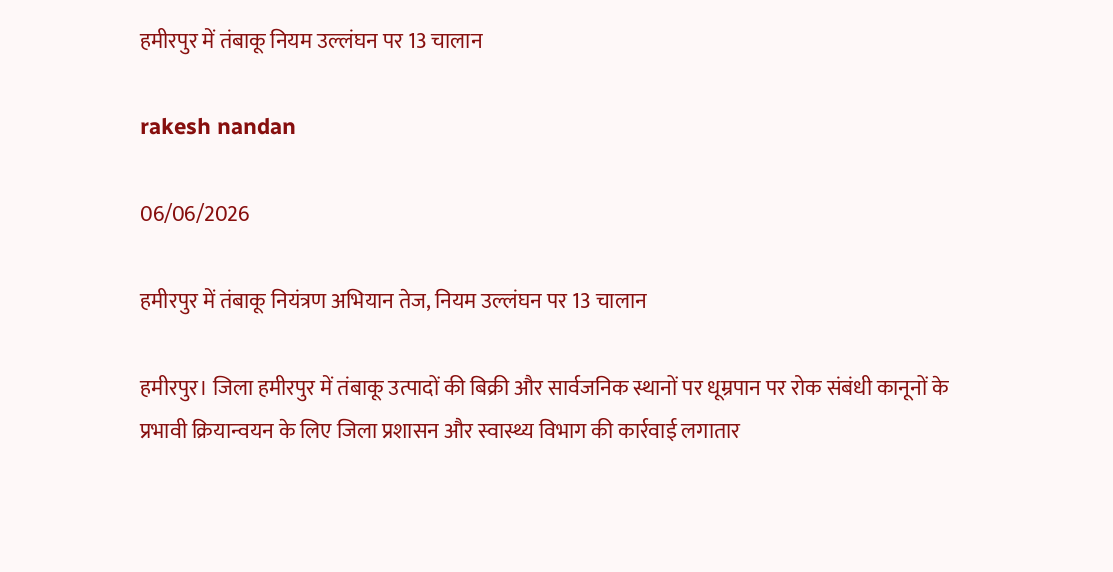हमीरपुर में तंबाकू नियम उल्लंघन पर 13 चालान

rakesh nandan

06/06/2026

हमीरपुर में तंबाकू नियंत्रण अभियान तेज, नियम उल्लंघन पर 13 चालान

हमीरपुर। जिला हमीरपुर में तंबाकू उत्पादों की बिक्री और सार्वजनिक स्थानों पर धूम्रपान पर रोक संबंधी कानूनों के प्रभावी क्रियान्वयन के लिए जिला प्रशासन और स्वास्थ्य विभाग की कार्रवाई लगातार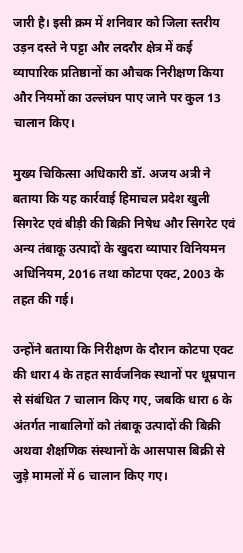जारी है। इसी क्रम में शनिवार को जिला स्तरीय उड़न दस्ते ने पट्टा और लदरौर क्षेत्र में कई व्यापारिक प्रतिष्ठानों का औचक निरीक्षण किया और नियमों का उल्लंघन पाए जाने पर कुल 13 चालान किए।

मुख्य चिकित्सा अधिकारी डॉ. अजय अत्री ने बताया कि यह कार्रवाई हिमाचल प्रदेश खुली सिगरेट एवं बीड़ी की बिक्री निषेध और सिगरेट एवं अन्य तंबाकू उत्पादों के खुदरा व्यापार विनियमन अधिनियम, 2016 तथा कोटपा एक्ट, 2003 के तहत की गई।

उन्होंने बताया कि निरीक्षण के दौरान कोटपा एक्ट की धारा 4 के तहत सार्वजनिक स्थानों पर धूम्रपान से संबंधित 7 चालान किए गए, जबकि धारा 6 के अंतर्गत नाबालिगों को तंबाकू उत्पादों की बिक्री अथवा शैक्षणिक संस्थानों के आसपास बिक्री से जुड़े मामलों में 6 चालान किए गए।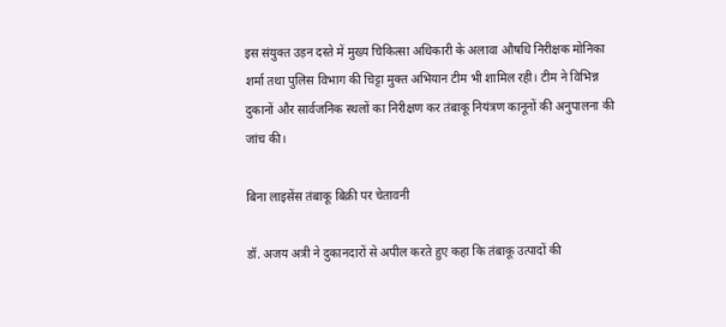इस संयुक्त उड़न दस्ते में मुख्य चिकित्सा अधिकारी के अलावा औषधि निरीक्षक मोनिका शर्मा तथा पुलिस विभाग की चिट्टा मुक्त अभियान टीम भी शामिल रही। टीम ने विभिन्न दुकानों और सार्वजनिक स्थलों का निरीक्षण कर तंबाकू नियंत्रण कानूनों की अनुपालना की जांच की।

बिना लाइसेंस तंबाकू बिक्री पर चेतावनी

डॉ. अजय अत्री ने दुकानदारों से अपील करते हुए कहा कि तंबाकू उत्पादों की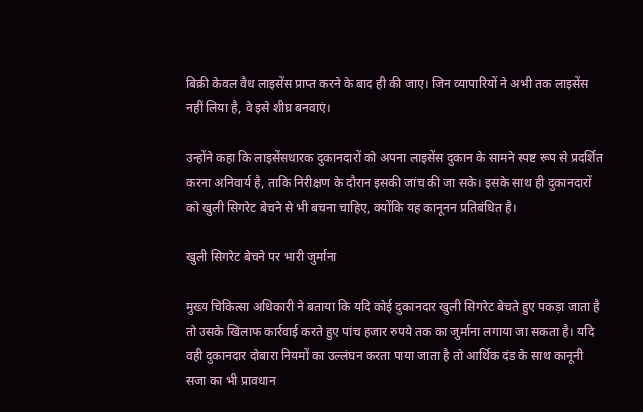बिक्री केवल वैध लाइसेंस प्राप्त करने के बाद ही की जाए। जिन व्यापारियों ने अभी तक लाइसेंस नहीं लिया है, वे इसे शीघ्र बनवाएं।

उन्होंने कहा कि लाइसेंसधारक दुकानदारों को अपना लाइसेंस दुकान के सामने स्पष्ट रूप से प्रदर्शित करना अनिवार्य है, ताकि निरीक्षण के दौरान इसकी जांच की जा सके। इसके साथ ही दुकानदारों को खुली सिगरेट बेचने से भी बचना चाहिए, क्योंकि यह कानूनन प्रतिबंधित है।

खुली सिगरेट बेचने पर भारी जुर्माना

मुख्य चिकित्सा अधिकारी ने बताया कि यदि कोई दुकानदार खुली सिगरेट बेचते हुए पकड़ा जाता है तो उसके खिलाफ कार्रवाई करते हुए पांच हजार रुपये तक का जुर्माना लगाया जा सकता है। यदि वही दुकानदार दोबारा नियमों का उल्लंघन करता पाया जाता है तो आर्थिक दंड के साथ कानूनी सजा का भी प्रावधान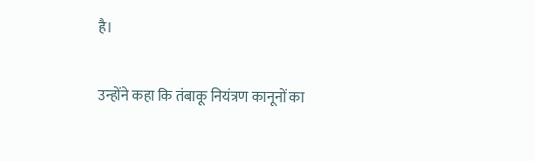है।

उन्होंने कहा कि तंबाकू नियंत्रण कानूनों का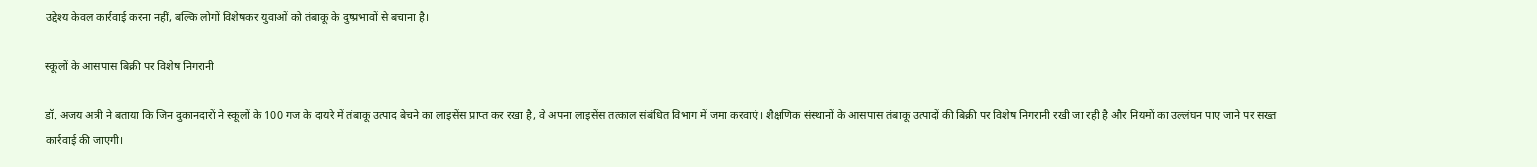उद्देश्य केवल कार्रवाई करना नहीं, बल्कि लोगों विशेषकर युवाओं को तंबाकू के दुष्प्रभावों से बचाना है।

स्कूलों के आसपास बिक्री पर विशेष निगरानी

डॉ. अजय अत्री ने बताया कि जिन दुकानदारों ने स्कूलों के 100 गज के दायरे में तंबाकू उत्पाद बेचने का लाइसेंस प्राप्त कर रखा है, वे अपना लाइसेंस तत्काल संबंधित विभाग में जमा करवाएं। शैक्षणिक संस्थानों के आसपास तंबाकू उत्पादों की बिक्री पर विशेष निगरानी रखी जा रही है और नियमों का उल्लंघन पाए जाने पर सख्त कार्रवाई की जाएगी।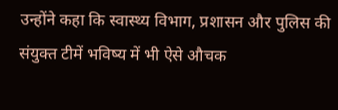उन्होंने कहा कि स्वास्थ्य विभाग, प्रशासन और पुलिस की संयुक्त टीमें भविष्य में भी ऐसे औचक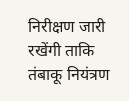निरीक्षण जारी रखेंगी ताकि तंबाकू नियंत्रण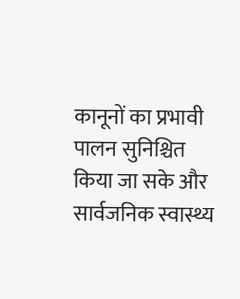कानूनों का प्रभावी पालन सुनिश्चित किया जा सके और सार्वजनिक स्वास्थ्य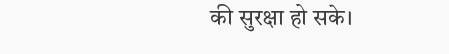की सुरक्षा हो सके।